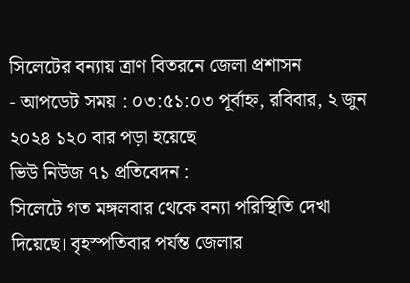সিলেটের বন্যায় ত্রাণ বিতরনে জেলা প্রশাসন
- আপডেট সময় : ০৩:৫১:০৩ পূর্বাহ্ন, রবিবার, ২ জুন ২০২৪ ১২০ বার পড়া হয়েছে
ভিউ নিউজ ৭১ প্রতিবেদন :
সিলেটে গত মঙ্গলবার থেকে বন্যা পরিস্থিতি দেখা দিয়েছে। বৃহস্পতিবার পর্যন্ত জেলার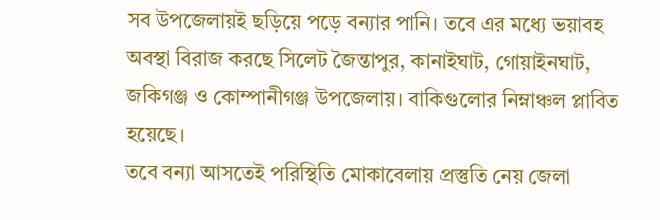সব উপজেলায়ই ছড়িয়ে পড়ে বন্যার পানি। তবে এর মধ্যে ভয়াবহ অবস্থা বিরাজ করছে সিলেট জৈন্তাপুর, কানাইঘাট, গোয়াইনঘাট, জকিগঞ্জ ও কোম্পানীগঞ্জ উপজেলায়। বাকিগুলোর নিম্নাঞ্চল প্লাবিত হয়েছে।
তবে বন্যা আসতেই পরিস্থিতি মোকাবেলায় প্রস্তুতি নেয় জেলা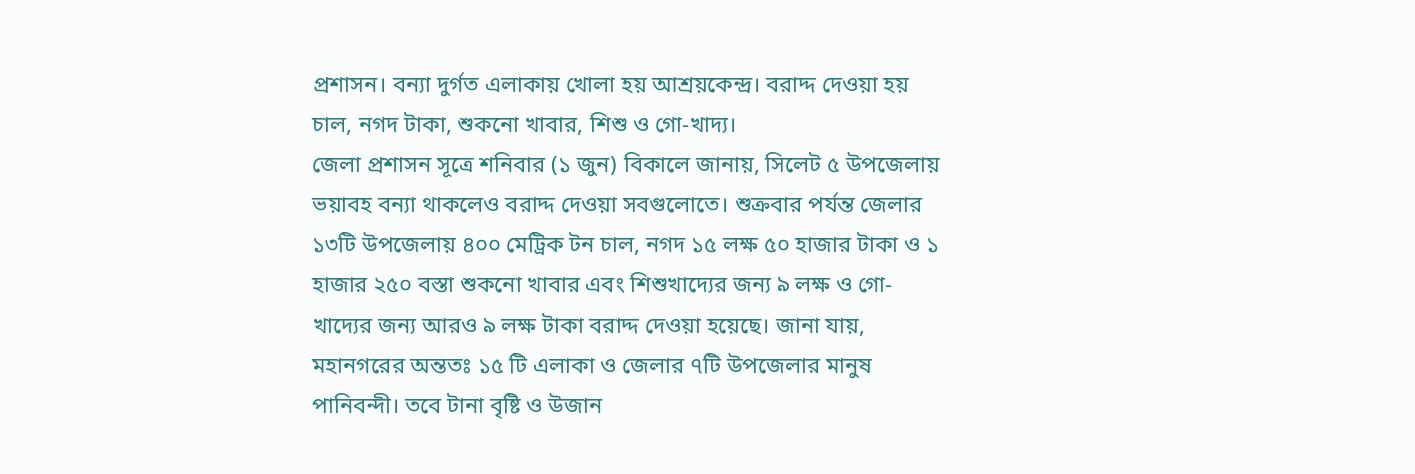প্রশাসন। বন্যা দুর্গত এলাকায় খোলা হয় আশ্রয়কেন্দ্র। বরাদ্দ দেওয়া হয় চাল, নগদ টাকা, শুকনো খাবার, শিশু ও গো-খাদ্য।
জেলা প্রশাসন সূত্রে শনিবার (১ জুন) বিকালে জানায়, সিলেট ৫ উপজেলায় ভয়াবহ বন্যা থাকলেও বরাদ্দ দেওয়া সবগুলোতে। শুক্রবার পর্যন্ত জেলার ১৩টি উপজেলায় ৪০০ মেট্রিক টন চাল, নগদ ১৫ লক্ষ ৫০ হাজার টাকা ও ১ হাজার ২৫০ বস্তা শুকনো খাবার এবং শিশুখাদ্যের জন্য ৯ লক্ষ ও গো-খাদ্যের জন্য আরও ৯ লক্ষ টাকা বরাদ্দ দেওয়া হয়েছে। জানা যায়, মহানগরের অন্ততঃ ১৫ টি এলাকা ও জেলার ৭টি উপজেলার মানুষ পানিবন্দী। তবে টানা বৃষ্টি ও উজান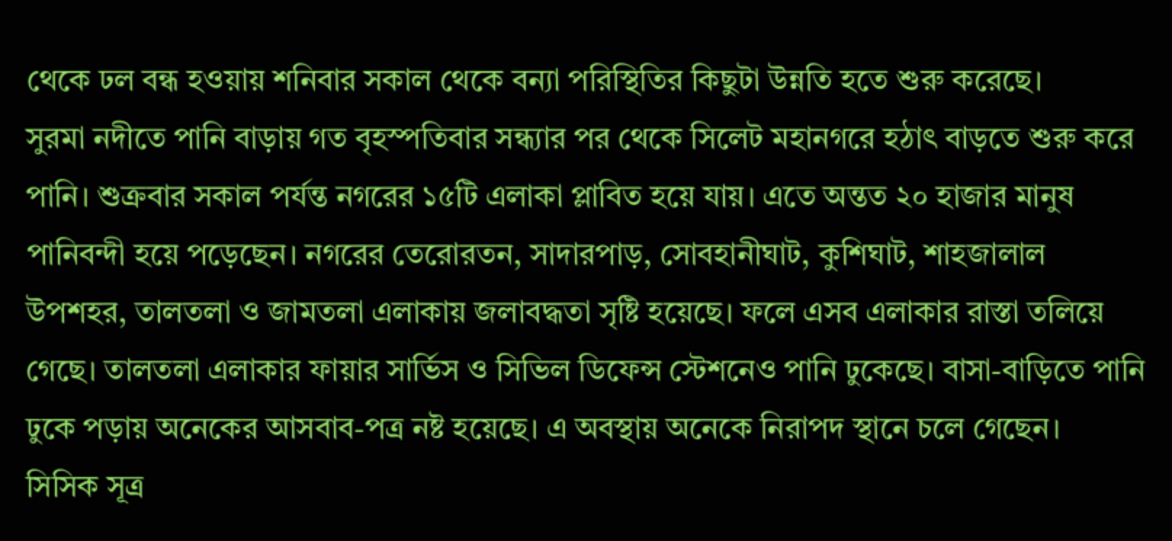থেকে ঢল বন্ধ হওয়ায় শনিবার সকাল থেকে বন্যা পরিস্থিতির কিছুটা উন্নতি হতে শুরু করেছে।
সুরমা নদীতে পানি বাড়ায় গত বৃহস্পতিবার সন্ধ্যার পর থেকে সিলেট মহানগরে হঠাৎ বাড়তে শুরু করে পানি। শুক্রবার সকাল পর্যন্ত নগরের ১৫টি এলাকা প্লাবিত হয়ে যায়। এতে অন্তত ২০ হাজার মানুষ পানিবন্দী হয়ে পড়েছেন। নগরের তেরোরতন, সাদারপাড়, সোবহানীঘাট, কুশিঘাট, শাহজালাল উপশহর, তালতলা ও জামতলা এলাকায় জলাবদ্ধতা সৃষ্টি হয়েছে। ফলে এসব এলাকার রাস্তা তলিয়ে গেছে। তালতলা এলাকার ফায়ার সার্ভিস ও সিভিল ডিফেন্স স্টেশনেও পানি ঢুকেছে। বাসা-বাড়িতে পানি ঢুকে পড়ায় অনেকের আসবাব-পত্র নষ্ট হয়েছে। এ অবস্থায় অনেকে নিরাপদ স্থানে চলে গেছেন।
সিসিক সূত্র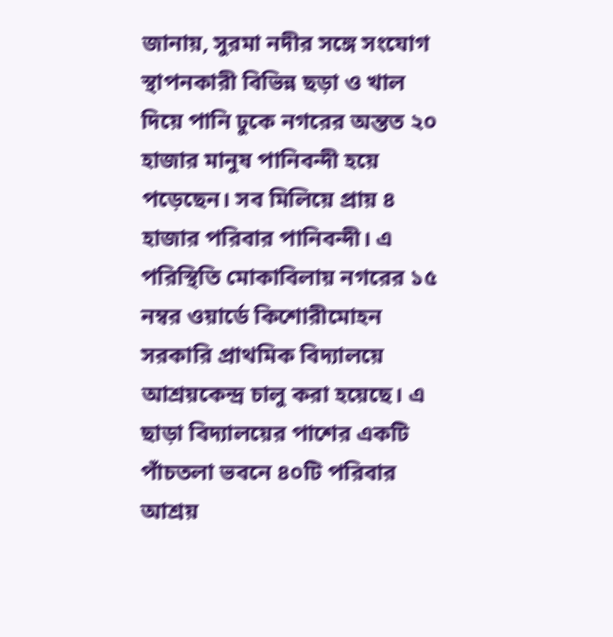জানায়, সুরমা নদীর সঙ্গে সংযোগ স্থাপনকারী বিভিন্ন ছড়া ও খাল দিয়ে পানি ঢুকে নগরের অন্তত ২০ হাজার মানুষ পানিবন্দী হয়ে পড়েছেন। সব মিলিয়ে প্রায় ৪ হাজার পরিবার পানিবন্দী। এ পরিস্থিতি মোকাবিলায় নগরের ১৫ নম্বর ওয়ার্ডে কিশোরীমোহন সরকারি প্রাথমিক বিদ্যালয়ে আশ্রয়কেন্দ্র চালু করা হয়েছে। এ ছাড়া বিদ্যালয়ের পাশের একটি পাঁচতলা ভবনে ৪০টি পরিবার আশ্রয়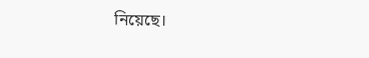নিয়েছে।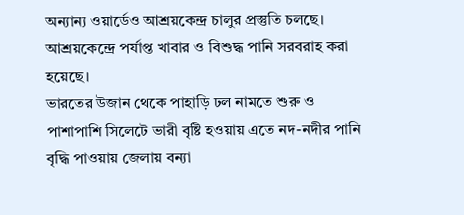অন্যান্য ওয়ার্ডেও আশ্রয়কেন্দ্র চালুর প্রস্তুতি চলছে। আশ্রয়কেন্দ্রে পর্যাপ্ত খাবার ও বিশুদ্ধ পানি সরবরাহ করা হয়েছে।
ভারতের উজান থেকে পাহাড়ি ঢল নামতে শুরু ও পাশাপাশি সিলেটে ভারী বৃষ্টি হওয়ায় এতে নদ-নদীর পানি বৃদ্ধি পাওয়ায় জেলায় বন্যা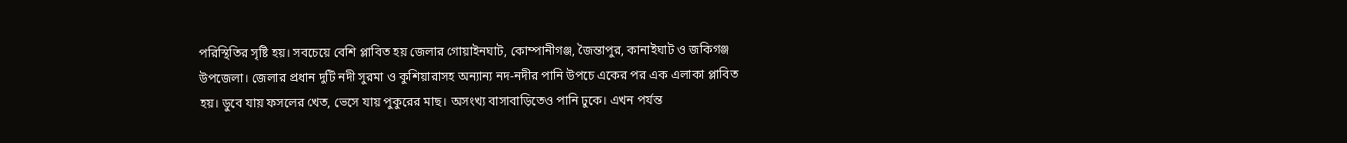পরিস্থিতির সৃষ্টি হয়। সবচেয়ে বেশি প্লাবিত হয় জেলার গোয়াইনঘাট, কোম্পানীগঞ্জ, জৈন্তাপুর, কানাইঘাট ও জকিগঞ্জ উপজেলা। জেলার প্রধান দুটি নদী সুরমা ও কুশিয়ারাসহ অন্যান্য নদ-নদীর পানি উপচে একের পর এক এলাকা প্লাবিত হয়। ডুবে যায় ফসলের খেত, ভেসে যায় পুকুরের মাছ। অসংখ্য বাসাবাড়িতেও পানি ঢুকে। এখন পর্যন্ত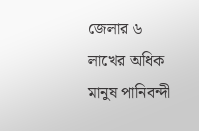জেলার ৬ লাখের অধিক মানুষ পানিবন্দী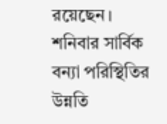রয়েছেন। শনিবার সার্বিক বন্যা পরিস্থিতির উন্নতি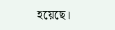হয়েছে।